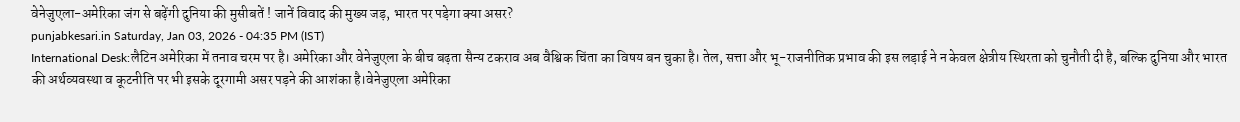वेनेजुएला-अमेरिका जंग से बढ़ेंगी दुनिया की मुसीबतें ! जानें विवाद की मुख्य जड़, भारत पर पड़ेगा क्या असर?
punjabkesari.in Saturday, Jan 03, 2026 - 04:35 PM (IST)
International Desk:लैटिन अमेरिका में तनाव चरम पर है। अमेरिका और वेनेजुएला के बीच बढ़ता सैन्य टकराव अब वैश्विक चिंता का विषय बन चुका है। तेल, सत्ता और भू-राजनीतिक प्रभाव की इस लड़ाई ने न केवल क्षेत्रीय स्थिरता को चुनौती दी है, बल्कि दुनिया और भारत की अर्थव्यवस्था व कूटनीति पर भी इसके दूरगामी असर पड़ने की आशंका है।वेनेजुएला अमेरिका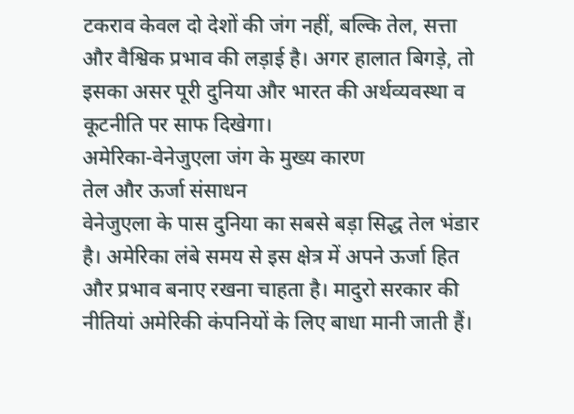टकराव केवल दो देशों की जंग नहीं, बल्कि तेल, सत्ता और वैश्विक प्रभाव की लड़ाई है। अगर हालात बिगड़े, तो इसका असर पूरी दुनिया और भारत की अर्थव्यवस्था व कूटनीति पर साफ दिखेगा।
अमेरिका-वेनेजुएला जंग के मुख्य कारण
तेल और ऊर्जा संसाधन
वेनेजुएला के पास दुनिया का सबसे बड़ा सिद्ध तेल भंडार है। अमेरिका लंबे समय से इस क्षेत्र में अपने ऊर्जा हित और प्रभाव बनाए रखना चाहता है। मादुरो सरकार की नीतियां अमेरिकी कंपनियों के लिए बाधा मानी जाती हैं।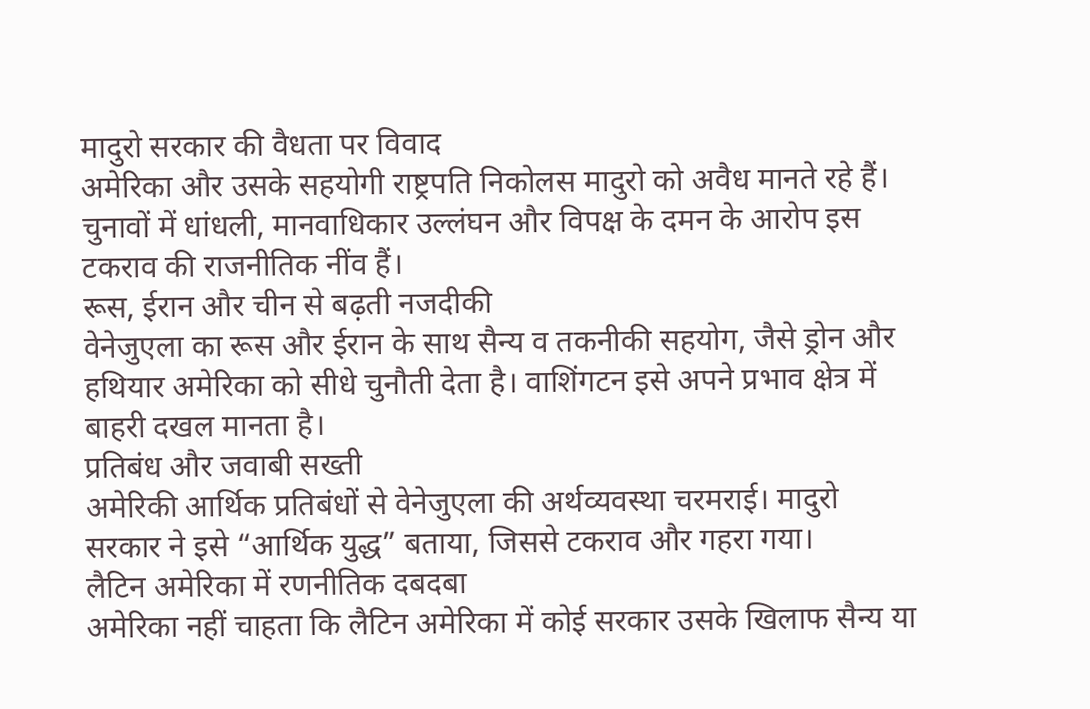मादुरो सरकार की वैधता पर विवाद
अमेरिका और उसके सहयोगी राष्ट्रपति निकोलस मादुरो को अवैध मानते रहे हैं। चुनावों में धांधली, मानवाधिकार उल्लंघन और विपक्ष के दमन के आरोप इस टकराव की राजनीतिक नींव हैं।
रूस, ईरान और चीन से बढ़ती नजदीकी
वेनेजुएला का रूस और ईरान के साथ सैन्य व तकनीकी सहयोग, जैसे ड्रोन और हथियार अमेरिका को सीधे चुनौती देता है। वाशिंगटन इसे अपने प्रभाव क्षेत्र में बाहरी दखल मानता है।
प्रतिबंध और जवाबी सख्ती
अमेरिकी आर्थिक प्रतिबंधों से वेनेजुएला की अर्थव्यवस्था चरमराई। मादुरो सरकार ने इसे “आर्थिक युद्ध” बताया, जिससे टकराव और गहरा गया।
लैटिन अमेरिका में रणनीतिक दबदबा
अमेरिका नहीं चाहता कि लैटिन अमेरिका में कोई सरकार उसके खिलाफ सैन्य या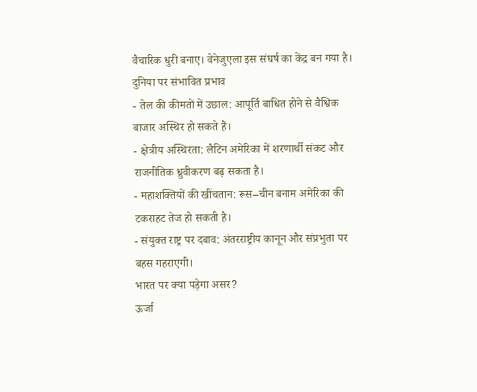वैचारिक धुरी बनाए। वेनेजुएला इस संघर्ष का केंद्र बन गया है।
दुनिया पर संभावित प्रभाव
- तेल की कीमतों में उछाल: आपूर्ति बाधित होने से वैश्विक बाजार अस्थिर हो सकते हैं।
- क्षेत्रीय अस्थिरता: लैटिन अमेरिका में शरणार्थी संकट और राजनीतिक ध्रुवीकरण बढ़ सकता है।
- महाशक्तियों की खींचतान: रूस–चीन बनाम अमेरिका की टकराहट तेज हो सकती है।
- संयुक्त राष्ट्र पर दबाव: अंतरराष्ट्रीय कानून और संप्रभुता पर बहस गहराएगी।
भारत पर क्या पड़ेगा असर?
ऊर्जा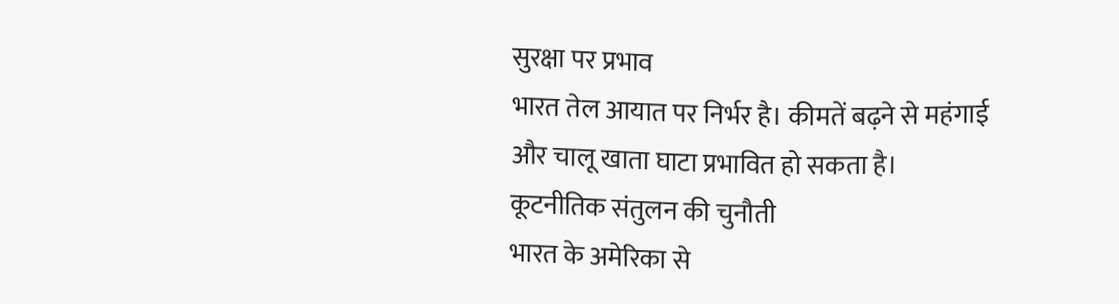सुरक्षा पर प्रभाव
भारत तेल आयात पर निर्भर है। कीमतें बढ़ने से महंगाई और चालू खाता घाटा प्रभावित हो सकता है।
कूटनीतिक संतुलन की चुनौती
भारत के अमेरिका से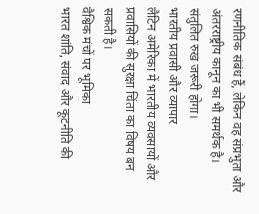रणनीतिक संबंध हैं, लेकिन वह संप्रभुता और अंतरराष्ट्रीय कानून का भी समर्थक है। संतुलित रुख जरूरी होगा।
भारतीय प्रवासी और व्यापार
लैटिन अमेरिका में भारतीय व्यवसायों और प्रवासियों की सुरक्षा चिंता का विषय बन सकती है।
वैश्विक मंचों पर भूमिका
भारत शांति, संवाद और कूटनीति की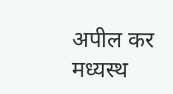अपील कर मध्यस्थ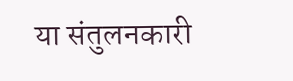या संतुलनकारी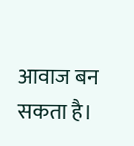आवाज बन सकता है।